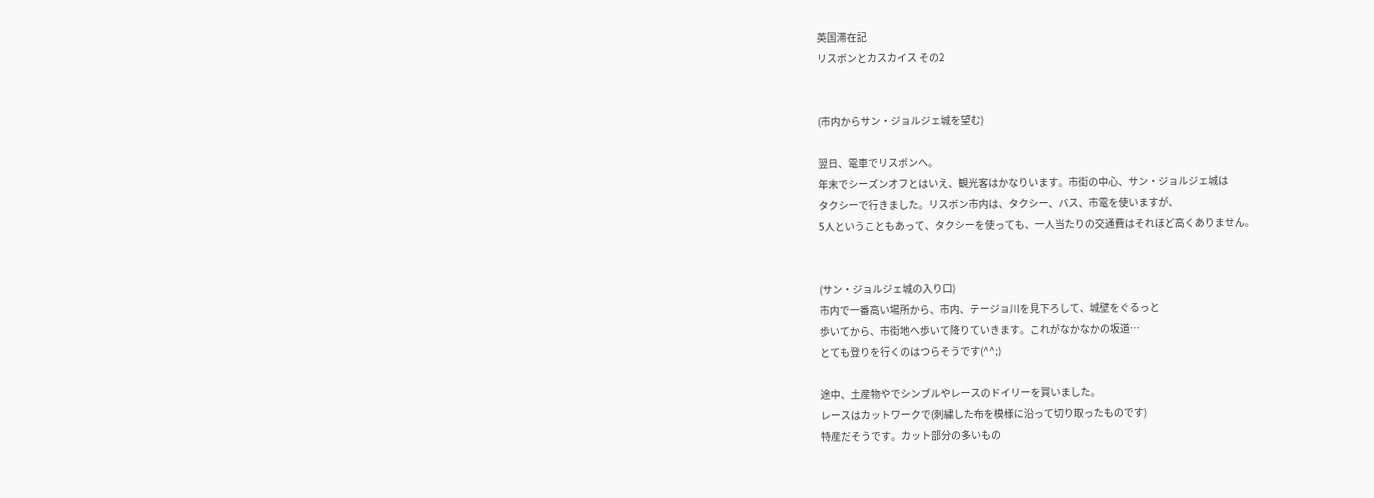英国滞在記
リスボンとカスカイス その2


(市内からサン・ジョルジェ城を望む)

翌日、電車でリスボンへ。
年末でシーズンオフとはいえ、観光客はかなりいます。市街の中心、サン・ジョルジェ城は
タクシーで行きました。リスボン市内は、タクシー、バス、市電を使いますが、
5人ということもあって、タクシーを使っても、一人当たりの交通費はそれほど高くありません。


(サン・ジョルジェ城の入り口)
市内で一番高い場所から、市内、テージョ川を見下ろして、城壁をぐるっと
歩いてから、市街地へ歩いて降りていきます。これがなかなかの坂道…
とても登りを行くのはつらそうです(^^;)

途中、土産物やでシンブルやレースのドイリーを買いました。
レースはカットワークで(刺繍した布を模様に沿って切り取ったものです)
特産だそうです。カット部分の多いもの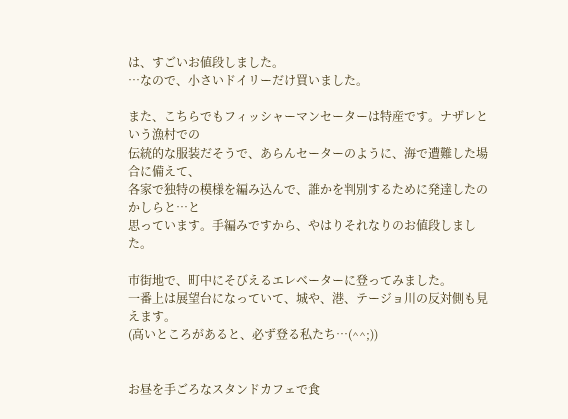は、すごいお値段しました。
…なので、小さいドイリーだけ買いました。

また、こちらでもフィッシャーマンセーターは特産です。ナザレという漁村での
伝統的な服装だそうで、あらんセーターのように、海で遭難した場合に備えて、
各家で独特の模様を編み込んで、誰かを判別するために発達したのかしらと…と
思っています。手編みですから、やはりそれなりのお値段しました。

市街地で、町中にそびえるエレベーターに登ってみました。
一番上は展望台になっていて、城や、港、テージョ川の反対側も見えます。
(高いところがあると、必ず登る私たち…(^^;))


お昼を手ごろなスタンドカフェで食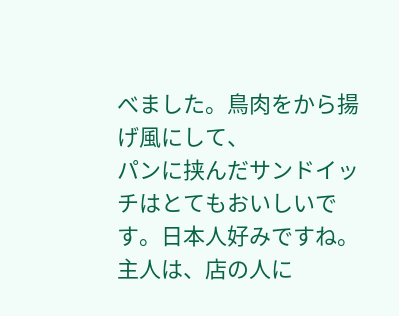べました。鳥肉をから揚げ風にして、
パンに挟んだサンドイッチはとてもおいしいです。日本人好みですね。
主人は、店の人に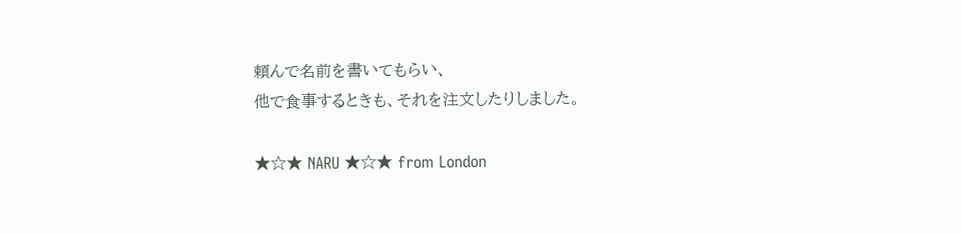頼んで名前を書いてもらい、
他で食事するときも、それを注文したりしました。

★☆★ NARU ★☆★ from London